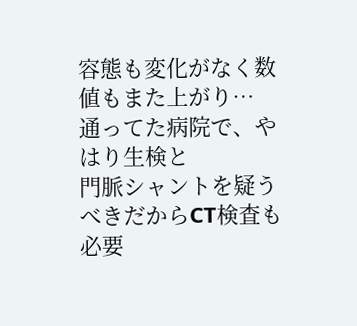容態も変化がなく数値もまた上がり…
通ってた病院で、やはり生検と
門脈シャントを疑うべきだからCT検査も必要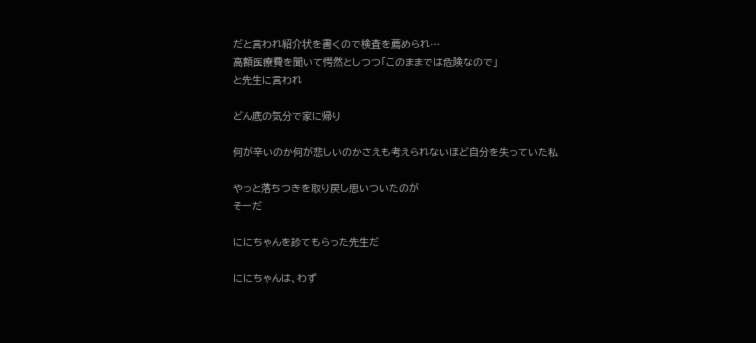だと言われ紹介状を書くので検査を薦められ…
高額医療費を聞いて愕然としつつ「このままでは危険なので」
と先生に言われ

どん底の気分で家に帰り

何が辛いのか何が悲しいのかさえも考えられないほど自分を失っていた私

やっと落ちつきを取り戻し思いついたのが
そーだ

ににちゃんを診てもらった先生だ

ににちゃんは、わず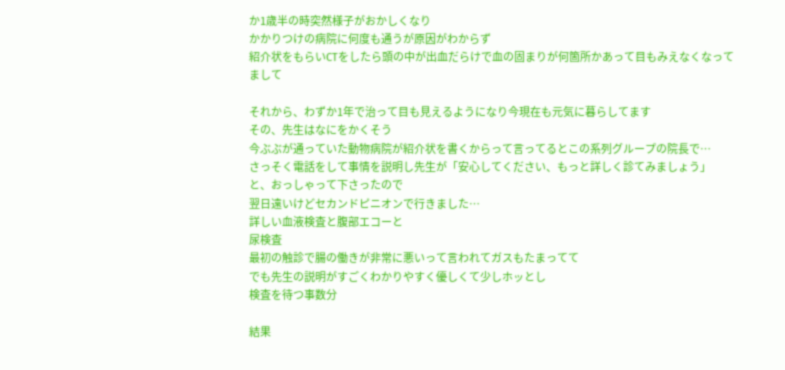か1歳半の時突然様子がおかしくなり
かかりつけの病院に何度も通うが原因がわからず
紹介状をもらいCTをしたら頭の中が出血だらけで血の固まりが何箇所かあって目もみえなくなってまして

それから、わずか1年で治って目も見えるようになり今現在も元気に暮らしてます
その、先生はなにをかくそう
今ぶぶが通っていた動物病院が紹介状を書くからって言ってるとこの系列グループの院長で…
さっそく電話をして事情を説明し先生が「安心してください、もっと詳しく診てみましょう」
と、おっしゃって下さったので
翌日遠いけどセカンドピニオンで行きました…
詳しい血液検査と腹部エコーと
尿検査
最初の触診で腸の働きが非常に悪いって言われてガスもたまってて
でも先生の説明がすごくわかりやすく優しくて少しホッとし
検査を待つ事数分

結果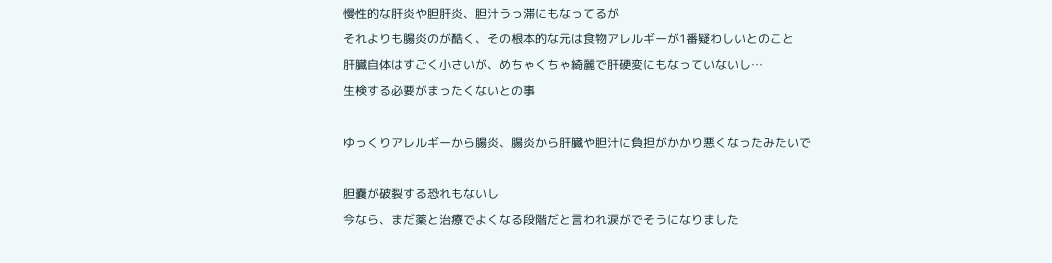慢性的な肝炎や胆肝炎、胆汁うっ滞にもなってるが
それよりも腸炎のが酷く、その根本的な元は食物アレルギーが1番疑わしいとのこと
肝臓自体はすごく小さいが、めちゃくちゃ綺麗で肝硬変にもなっていないし…
生検する必要がまったくないとの事

ゆっくりアレルギーから腸炎、腸炎から肝臓や胆汁に負担がかかり悪くなったみたいで

胆嚢が破裂する恐れもないし
今なら、まだ薬と治療でよくなる段階だと言われ涙がでそうになりました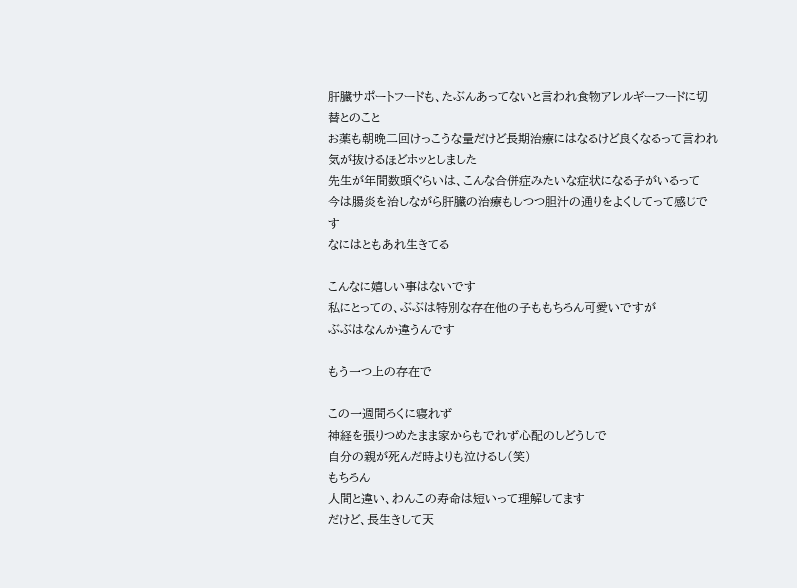肝臓サポートフードも、たぶんあってないと言われ食物アレルギーフードに切替とのこと
お薬も朝晩二回けっこうな量だけど長期治療にはなるけど良くなるって言われ気が抜けるほどホッとしました
先生が年間数頭ぐらいは、こんな合併症みたいな症状になる子がいるって
今は腸炎を治しながら肝臓の治療もしつつ胆汁の通りをよくしてって感じです
なにはともあれ生きてる

こんなに嬉しい事はないです
私にとっての、ぶぶは特別な存在他の子ももちろん可愛いですが
ぶぶはなんか違うんです

もう一つ上の存在で

この一週間ろくに寝れず
神経を張りつめたまま家からもでれず心配のしどうしで
自分の親が死んだ時よりも泣けるし(笑)
もちろん
人間と違い、わんこの寿命は短いって理解してます
だけど、長生きして天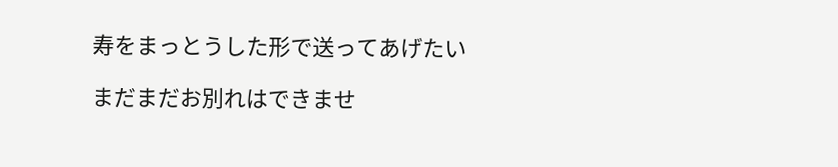寿をまっとうした形で送ってあげたい

まだまだお別れはできませ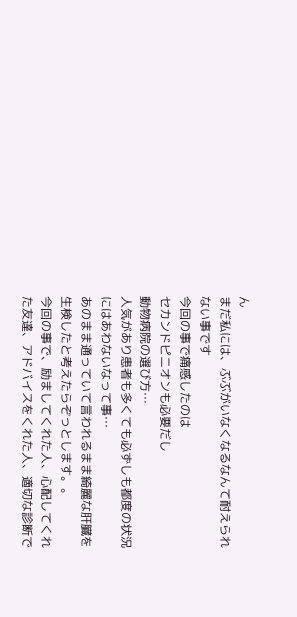ん
まだ私には、ぶぶがいなくなるなんて耐えられない事です
今回の事で痛感したのは
セカンドピニオンも必要だし
動物病院の選び方…
人気があり患者も多くても必ずしも都度の状況にはあわないなって事…
あのまま通っていて言われるまま綺麗な肝臓を生検したと考えたらぞっとします。。
今回の事で、励ましてくれた人、心配してくれた友達、アドバイスをくれた人、適切な診断で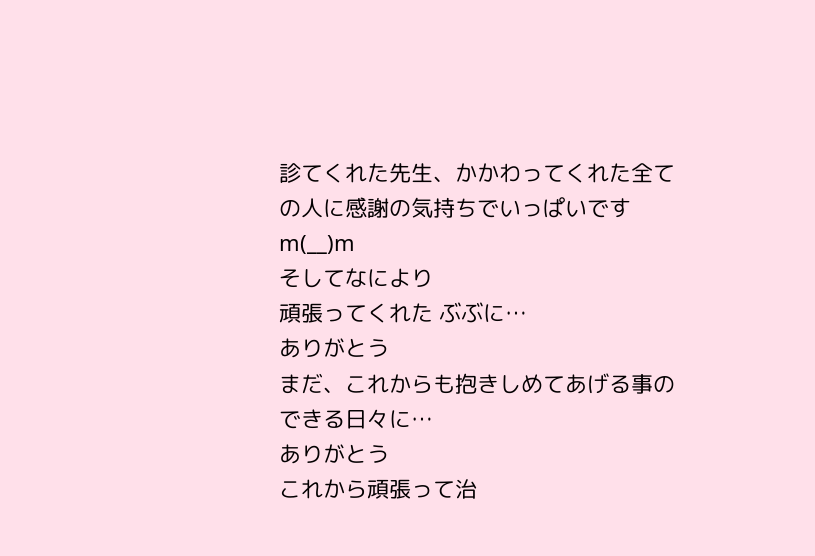診てくれた先生、かかわってくれた全ての人に感謝の気持ちでいっぱいですm(__)m
そしてなにより
頑張ってくれた ぶぶに…
ありがとう
まだ、これからも抱きしめてあげる事のできる日々に…
ありがとう
これから頑張って治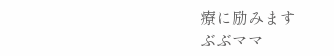療に励みます
ぶぶママ